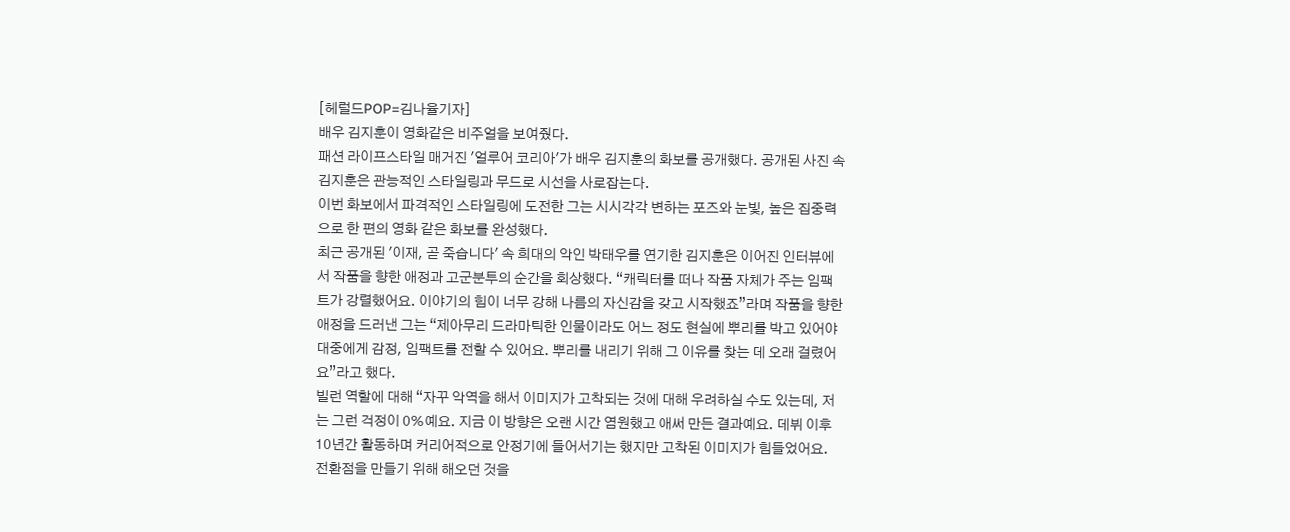[헤럴드POP=김나율기자]
배우 김지훈이 영화같은 비주얼을 보여줬다.
패션 라이프스타일 매거진 '얼루어 코리아'가 배우 김지훈의 화보를 공개했다. 공개된 사진 속 김지훈은 관능적인 스타일링과 무드로 시선을 사로잡는다.
이번 화보에서 파격적인 스타일링에 도전한 그는 시시각각 변하는 포즈와 눈빛, 높은 집중력으로 한 편의 영화 같은 화보를 완성했다.
최근 공개된 '이재, 곧 죽습니다' 속 희대의 악인 박태우를 연기한 김지훈은 이어진 인터뷰에서 작품을 향한 애정과 고군분투의 순간을 회상했다. “캐릭터를 떠나 작품 자체가 주는 임팩트가 강렬했어요. 이야기의 힘이 너무 강해 나름의 자신감을 갖고 시작했죠”라며 작품을 향한 애정을 드러낸 그는 “제아무리 드라마틱한 인물이라도 어느 정도 현실에 뿌리를 박고 있어야 대중에게 감정, 임팩트를 전할 수 있어요. 뿌리를 내리기 위해 그 이유를 찾는 데 오래 걸렸어요”라고 했다.
빌런 역할에 대해 “자꾸 악역을 해서 이미지가 고착되는 것에 대해 우려하실 수도 있는데, 저는 그런 걱정이 0%예요. 지금 이 방향은 오랜 시간 염원했고 애써 만든 결과예요. 데뷔 이후 10년간 활동하며 커리어적으로 안정기에 들어서기는 했지만 고착된 이미지가 힘들었어요. 전환점을 만들기 위해 해오던 것을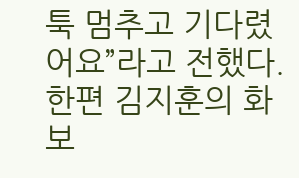툭 멈추고 기다렸어요”라고 전했다.
한편 김지훈의 화보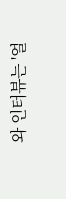와 인터뷰는 '얼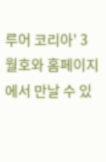루어 코리아' 3월호와 홈페이지에서 만날 수 있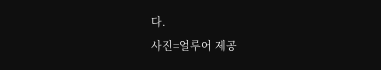다.
사진=얼루어 제공